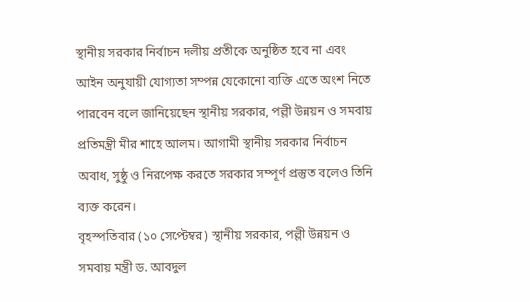স্থানীয় সরকার নির্বাচন দলীয় প্রতীকে অনুষ্ঠিত হবে না এবং আইন অনুযায়ী যোগ্যতা সম্পন্ন যেকোনো ব্যক্তি এতে অংশ নিতে পারবেন বলে জানিয়েছেন স্থানীয় সরকার, পল্লী উন্নয়ন ও সমবায় প্রতিমন্ত্রী মীর শাহে আলম। আগামী স্থানীয় সরকার নির্বাচন অবাধ, সুষ্ঠু ও নিরপেক্ষ করতে সরকার সম্পূর্ণ প্রস্তুত বলেও তিনি ব্যক্ত করেন।
বৃহস্পতিবার (১০ সেপ্টেম্বর) স্থানীয় সরকার, পল্লী উন্নয়ন ও সমবায় মন্ত্রী ড. আবদুল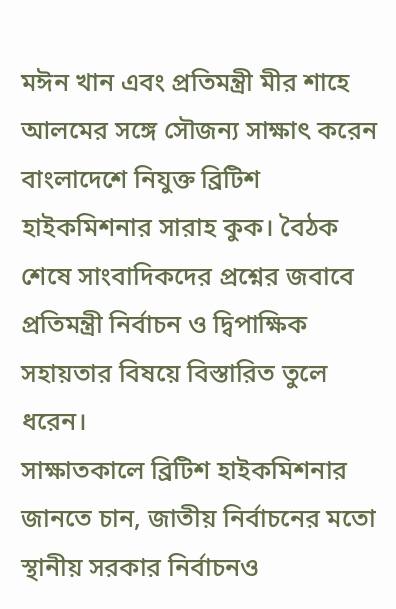মঈন খান এবং প্রতিমন্ত্রী মীর শাহে আলমের সঙ্গে সৌজন্য সাক্ষাৎ করেন বাংলাদেশে নিযুক্ত ব্রিটিশ হাইকমিশনার সারাহ কুক। বৈঠক শেষে সাংবাদিকদের প্রশ্নের জবাবে প্রতিমন্ত্রী নির্বাচন ও দ্বিপাক্ষিক সহায়তার বিষয়ে বিস্তারিত তুলে ধরেন।
সাক্ষাতকালে ব্রিটিশ হাইকমিশনার জানতে চান, জাতীয় নির্বাচনের মতো স্থানীয় সরকার নির্বাচনও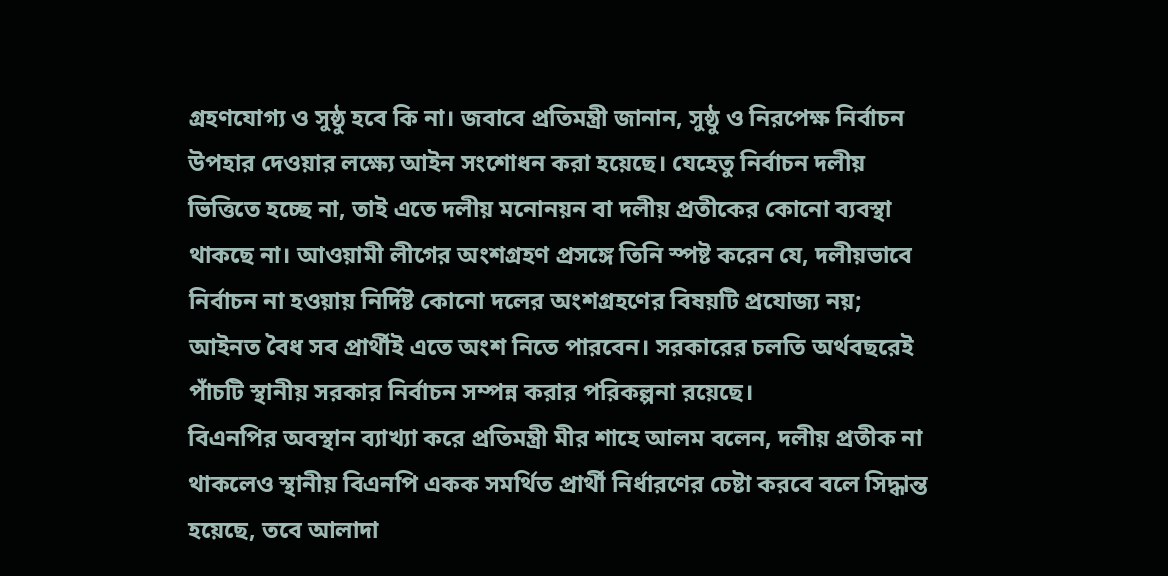গ্রহণযোগ্য ও সুষ্ঠু হবে কি না। জবাবে প্রতিমন্ত্রী জানান, সুষ্ঠু ও নিরপেক্ষ নির্বাচন উপহার দেওয়ার লক্ষ্যে আইন সংশোধন করা হয়েছে। যেহেতু নির্বাচন দলীয় ভিত্তিতে হচ্ছে না, তাই এতে দলীয় মনোনয়ন বা দলীয় প্রতীকের কোনো ব্যবস্থা থাকছে না। আওয়ামী লীগের অংশগ্রহণ প্রসঙ্গে তিনি স্পষ্ট করেন যে, দলীয়ভাবে নির্বাচন না হওয়ায় নির্দিষ্ট কোনো দলের অংশগ্রহণের বিষয়টি প্রযোজ্য নয়; আইনত বৈধ সব প্রার্থীই এতে অংশ নিতে পারবেন। সরকারের চলতি অর্থবছরেই পাঁচটি স্থানীয় সরকার নির্বাচন সম্পন্ন করার পরিকল্পনা রয়েছে।
বিএনপির অবস্থান ব্যাখ্যা করে প্রতিমন্ত্রী মীর শাহে আলম বলেন, দলীয় প্রতীক না থাকলেও স্থানীয় বিএনপি একক সমর্থিত প্রার্থী নির্ধারণের চেষ্টা করবে বলে সিদ্ধান্ত হয়েছে, তবে আলাদা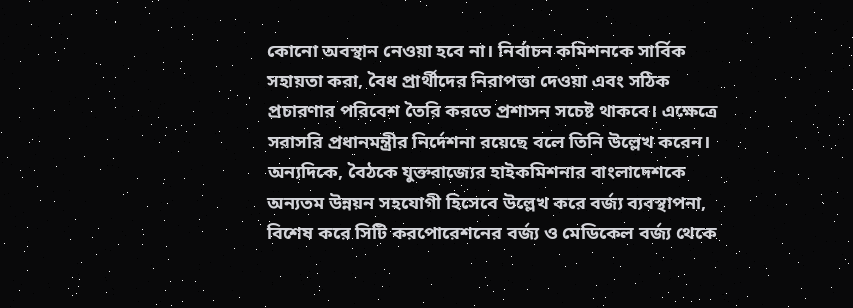কোনো অবস্থান নেওয়া হবে না। নির্বাচন কমিশনকে সার্বিক সহায়তা করা, বৈধ প্রার্থীদের নিরাপত্তা দেওয়া এবং সঠিক প্রচারণার পরিবেশ তৈরি করতে প্রশাসন সচেষ্ট থাকবে। এক্ষেত্রে সরাসরি প্রধানমন্ত্রীর নির্দেশনা রয়েছে বলে তিনি উল্লেখ করেন।
অন্যদিকে, বৈঠকে যুক্তরাজ্যের হাইকমিশনার বাংলাদেশকে অন্যতম উন্নয়ন সহযোগী হিসেবে উল্লেখ করে বর্জ্য ব্যবস্থাপনা, বিশেষ করে সিটি করপোরেশনের বর্জ্য ও মেডিকেল বর্জ্য থেকে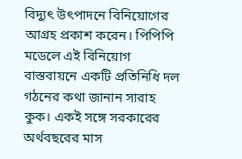বিদ্যুৎ উৎপাদনে বিনিয়োগের আগ্রহ প্রকাশ করেন। পিপিপি মডেলে এই বিনিয়োগ বাস্তবায়নে একটি প্রতিনিধি দল গঠনের কথা জানান সারাহ কুক। একই সঙ্গে সরকারের অর্থবছরের মাস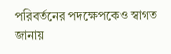পরিবর্তনের পদক্ষেপকেও স্বাগত জানায়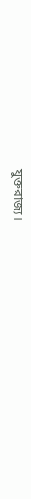যুক্তরাজ্য।